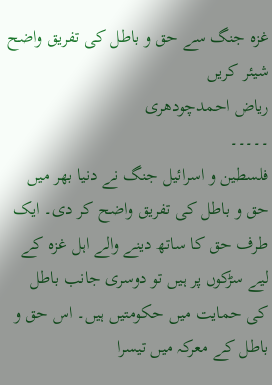غزہ جنگ سے حق و باطل کی تفریق واضح
شیئر کریں
ریاض احمدچودھری
۔۔۔۔۔
فلسطین و اسرائیل جنگ نے دنیا بھر میں حق و باطل کی تفریق واضح کر دی۔ ایک طرف حق کا ساتھ دینے والے اہل غزہ کے لیے سڑکوں پر ہیں تو دوسری جانب باطل کی حمایت میں حکومتیں ہیں۔ اس حق و باطل کے معرکہ میں تیسرا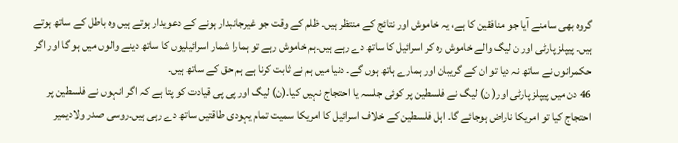گروہ بھی سامنے آیا جو منافقین کا ہے، یہ خاموش اور نتائج کے منتظر ہیں۔ ظلم کے وقت جو غیرجانبدار ہونے کے دعویدار ہوتے ہیں وہ باطل کے ساتھ ہوتے ہیں۔ پیپلز پارٹی اور ن لیگ والے خاموش رہ کر اسرائیل کا ساتھ دے رہے ہیں۔ہم خاموش رہے تو ہمارا شمار اسرائیلیوں کا ساتھ دینے والوں میں ہو گا اور اگر حکمرانوں نے ساتھ نہ دیا تو ان کے گریبان اور ہمارے ہاتھ ہوں گے۔ دنیا میں ہم نے ثابت کرنا ہے ہم حق کے ساتھ ہیں۔
46 دن میں پیپلز پارٹی اور( ن) لیگ نے فلسطین پر کوئی جلسہ یا احتجاج نہیں کیا۔(ن) لیگ اور پی پی قیادت کو پتا ہے کہ اگر انہوں نے فلسطین پر احتجاج کیا تو امریکا ناراض ہوجائے گا۔ اہل فلسطین کے خلاف اسرائیل کا امریکا سمیت تمام یہودی طاقتیں ساتھ دے رہی ہیں۔روسی صدر ولادیمیر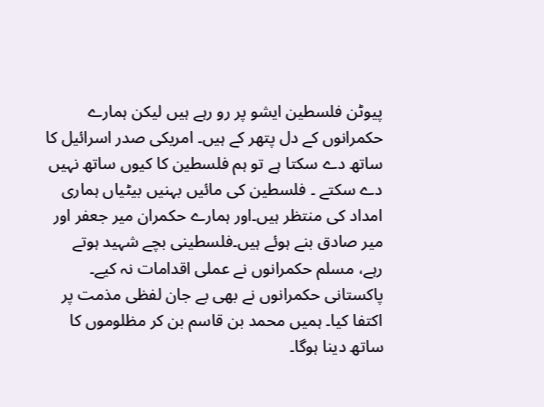پیوٹن فلسطین ایشو پر رو رہے ہیں لیکن ہمارے حکمرانوں کے دل پتھر کے ہیں۔ امریکی صدر اسرائیل کا ساتھ دے سکتا ہے تو ہم فلسطین کا کیوں ساتھ نہیں دے سکتے ۔ فلسطین کی مائیں بہنیں بیٹیاں ہماری امداد کی منتظر ہیں۔اور ہمارے حکمران میر جعفر اور میر صادق بنے ہوئے ہیں۔فلسطینی بچے شہید ہوتے رہے، مسلم حکمرانوں نے عملی اقدامات نہ کیے۔ پاکستانی حکمرانوں نے بھی بے جان لفظی مذمت پر اکتفا کیا۔ ہمیں محمد بن قاسم بن کر مظلوموں کا ساتھ دینا ہوگا۔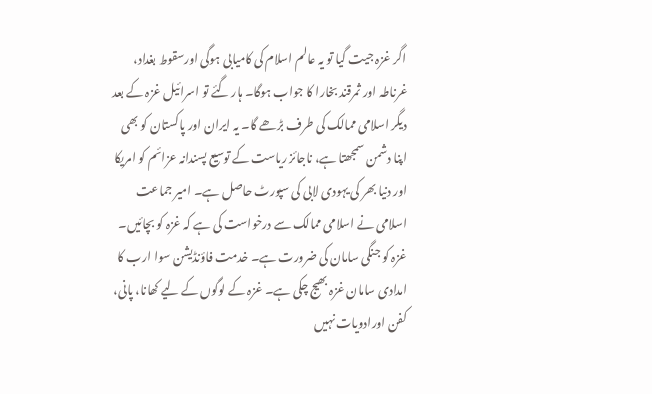اگر غزہ جیت گیا تو یہ عالم اسلام کی کامیابی ہوگی اورسقوط بغداد، غرناطہ اور ثمرقند بخارا کا جواب ہوگا۔ ہار گئے تو اسرائیل غزہ کے بعد دیگر اسلامی ممالک کی طرف بڑھے گا۔ یہ ایران اور پاکستان کو بھی اپنا دشمن سمجھتا ہے، ناجائز ریاست کے توسیع پسندانہ عزائم کو امریکا اور دنیا بھر کی یہودی لابی کی سپورٹ حاصل ہے۔ امیر جماعت اسلامی نے اسلامی ممالک سے درخواست کی ہے کہ غزہ کو بچائیں۔ غزہ کو جنگی سامان کی ضرورت ہے۔ خدمت فاؤنڈیشن سوا ارب کا امدادی سامان غزہ بھیج چکی ہے۔ غزہ کے لوگوں کے لیے کھانا، پانی، کفن اورادویات نہیں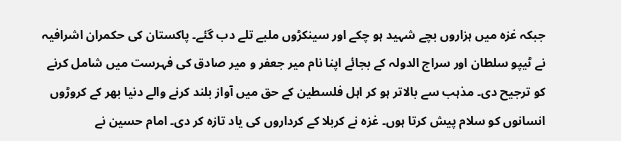جبکہ غزہ میں ہزاروں بچے شہید ہو چکے اور سینکڑوں ملبے تلے دب گئے۔ پاکستان کی حکمران اشرافیہ نے ٹیپو سلطان اور سراج الدولہ کے بجائے اپنا نام میر جعفر و میر صادق کی فہرست میں شامل کرنے کو ترجیح دی۔ مذہب سے بالاتر ہو کر اہل فلسطین کے حق میں آواز بلند کرنے والے دنیا بھر کے کروڑوں انسانوں کو سلام پیش کرتا ہوں۔ غزہ نے کربلا کے کرداروں کی یاد تازہ کر دی۔ امام حسین نے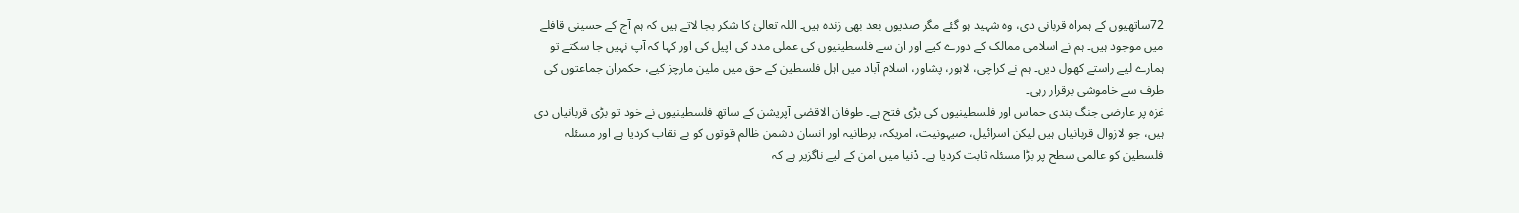72ساتھیوں کے ہمراہ قربانی دی، وہ شہید ہو گئے مگر صدیوں بعد بھی زندہ ہیں۔ اللہ تعالیٰ کا شکر بجا لاتے ہیں کہ ہم آج کے حسینی قافلے میں موجود ہیں۔ ہم نے اسلامی ممالک کے دورے کیے اور ان سے فلسطینیوں کی عملی مدد کی اپیل کی اور کہا کہ آپ نہیں جا سکتے تو ہمارے لیے راستے کھول دیں۔ ہم نے کراچی، لاہور، پشاور، اسلام آباد میں اہل فلسطین کے حق میں ملین مارچز کیے، حکمران جماعتوں کی طرف سے خاموشی برقرار رہی۔
غزہ پر عارضی جنگ بندی حماس اور فلسطینیوں کی بڑی فتح ہے۔ طوفان الاقصٰی آپریشن کے ساتھ فلسطینیوں نے خود تو بڑی قربانیاں دی ہیں، جو لازوال قربانیاں ہیں لیکن اسرائیل، صیہونیت، امریکہ، برطانیہ اور انسان دشمن ظالم قوتوں کو بے نقاب کردیا ہے اور مسئلہ فلسطین کو عالمی سطح پر بڑا مسئلہ ثابت کردیا ہے۔ دْنیا میں امن کے لیے ناگزیر ہے کہ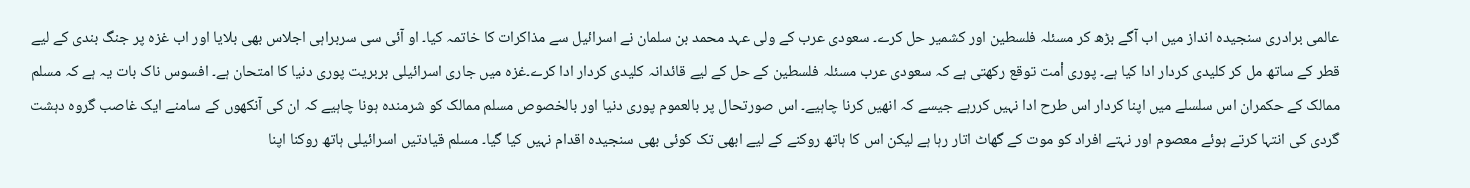عالمی برادری سنجیدہ انداز میں اب آگے بڑھ کر مسئلہ فلسطین اور کشمیر حل کرے۔ سعودی عرب کے ولی عہد محمد بن سلمان نے اسرائیل سے مذاکرات کا خاتمہ کیا۔ او آئی سی سربراہی اجلاس بھی بلایا اور اب غزہ پر جنگ بندی کے لیے قطر کے ساتھ مل کر کلیدی کردار ادا کیا ہے۔ پوری اْمت توقع رکھتی ہے کہ سعودی عرب مسئلہ فلسطین کے حل کے لیے قائدانہ کلیدی کردار ادا کرے۔غزہ میں جاری اسرائیلی بربریت پوری دنیا کا امتحان ہے۔ افسوس ناک بات یہ ہے کہ مسلم ممالک کے حکمران اس سلسلے میں اپنا کردار اس طرح ادا نہیں کررہے جیسے کہ انھیں کرنا چاہیے۔ اس صورتحال پر بالعموم پوری دنیا اور بالخصوص مسلم ممالک کو شرمندہ ہونا چاہیے کہ ان کی آنکھوں کے سامنے ایک غاصب گروہ دہشت گردی کی انتہا کرتے ہوئے معصوم اور نہتے افراد کو موت کے گھاٹ اتار رہا ہے لیکن اس کا ہاتھ روکنے کے لیے ابھی تک کوئی بھی سنجیدہ اقدام نہیں کیا گیا۔ مسلم قیادتیں اسرائیلی ہاتھ روکنا اپنا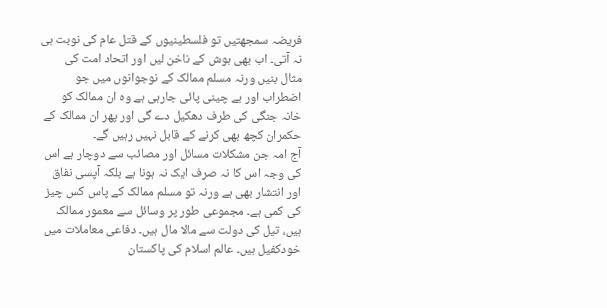فریضہ سمجھتیں تو فلسطینیوں کے قتل عام کی نوبت ہی نہ آتی۔ اب بھی ہوش کے ناخن لیں اور اتحاد امت کی مثال بنیں ورنہ مسلم ممالک کے نوجوانوں میں جو اضطراب اور بے چینی پائی جارہی ہے وہ ان ممالک کو خانہ جنگی کی طرف دھکیل دے گی اور پھر ان ممالک کے حکمران کچھ بھی کرنے کے قابل نہیں رہیں گے۔
آج امہ جن مشکلات مسائل اور مصائب سے دوچار ہے اس کی وجہ اس کا نہ صرف ایک نہ ہونا ہے بلکہ آپسی نفاق اور انتشار بھی ہے ورنہ تو مسلم ممالک کے پاس کس چیز کی کمی ہے۔ مجموعی طور پر وسائل سے معمور ممالک ہیں، تیل کی دولت سے مالا مال ہیں۔ دفاعی معاملات میں خودکفیل ہیں۔ عالم اسلام کی پاکستان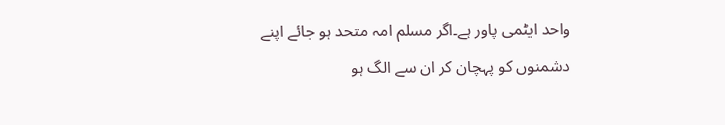واحد ایٹمی پاور ہے۔اگر مسلم امہ متحد ہو جائے اپنے دشمنوں کو پہچان کر ان سے الگ ہو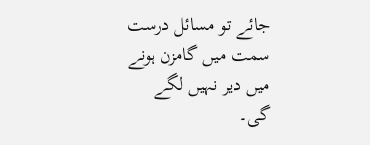جائے تو مسائل درست سمت میں گامزن ہونے میں دیر نہیں لگے گی۔